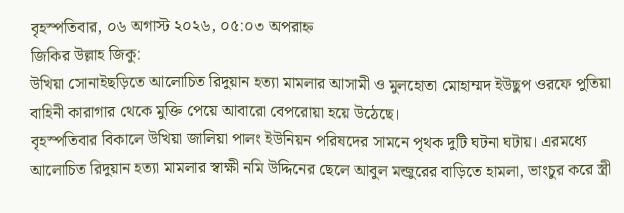বৃহস্পতিবার, ০৬ অগাস্ট ২০২৬, ০৫:০৩ অপরাহ্ন
জিকির উল্লাহ জিকু:
উখিয়া সোনাইছড়িতে আলোচিত রিদুয়ান হত্যা মামলার আসামী ও মুলহোতা মোহাম্মদ ইউছুপ ওরফে পুতিয়া বাহিনী কারাগার থেকে মুক্তি পেয়ে আবারো বেপরোয়া হয়ে উঠেছে।
বৃহস্পতিবার বিকালে উখিয়া জালিয়া পালং ইউনিয়ন পরিষদের সামনে পৃথক দুটি ঘটনা ঘটায়। এরমধ্যে আলোচিত রিদুয়ান হত্যা মামলার স্বাক্ষী নমি উদ্দিনের ছেলে আবুল মন্জুরের বাড়িতে হামলা, ভাংচুর করে স্ত্রী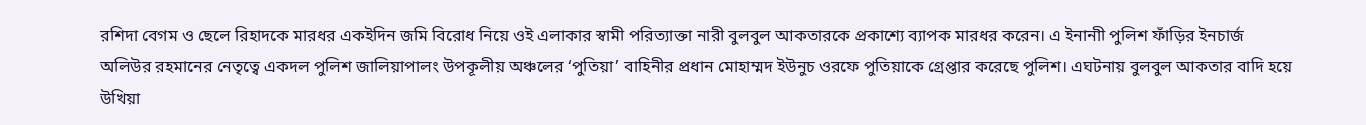রশিদা বেগম ও ছেলে রিহাদকে মারধর একইদিন জমি বিরোধ নিয়ে ওই এলাকার স্বামী পরিত্যাক্তা নারী বুলবুল আকতারকে প্রকাশ্যে ব্যাপক মারধর করেন। এ ইনানাী পুলিশ ফাঁড়ির ইনচার্জ অলিউর রহমানের নেতৃত্বে একদল পুলিশ জালিয়াপালং উপকূলীয় অঞ্চলের ‘পুতিয়া’ বাহিনীর প্রধান মোহাম্মদ ইউনুচ ওরফে পুতিয়াকে গ্রেপ্তার করেছে পুলিশ। এঘটনায় বুলবুল আকতার বাদি হয়ে উখিয়া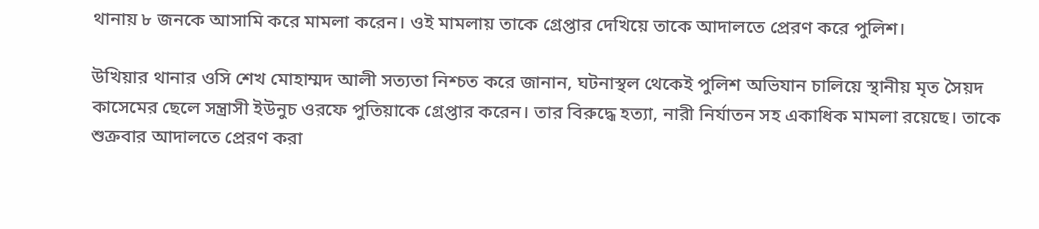থানায় ৮ জনকে আসামি করে মামলা করেন। ওই মামলায় তাকে গ্রেপ্তার দেখিয়ে তাকে আদালতে প্রেরণ করে পুলিশ।

উখিয়ার থানার ওসি শেখ মোহাম্মদ আলী সত্যতা নিশ্চত করে জানান, ঘটনাস্থল থেকেই পুলিশ অভিযান চালিয়ে স্থানীয় মৃত সৈয়দ কাসেমের ছেলে সন্ত্রাসী ইউনুচ ওরফে পুতিয়াকে গ্রেপ্তার করেন। তার বিরুদ্ধে হত্যা, নারী নির্যাতন সহ একাধিক মামলা রয়েছে। তাকে শুক্রবার আদালতে প্রেরণ করা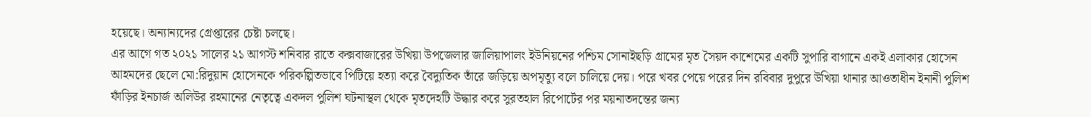হয়েছে। অন্যান্যদের গ্রেপ্তারের চেষ্টা চলছে।
এর আগে গত ২০২১ সালের ২১ আগস্ট শনিবার রাতে কক্সবাজারের উখিয়া উপজেলার জালিয়াপালং ইউনিয়নের পশ্চিম সোনাইছড়ি গ্রামের মৃত সৈয়দ কাশেমের একটি সুপারি বাগানে একই এলাকার হোসেন আহমদের ছেলে মো:রিদুয়ান হোসেনকে পরিকল্পিতভাবে পিটিয়ে হত্যা করে বৈদ্যুতিক তাঁরে জড়িয়ে অপমৃত্যু বলে চালিয়ে দেয়। পরে খবর পেয়ে পরের দিন রবিবার দুপুরে উখিয়া থানার আওতাধীন ইনানী পুলিশ ফাঁড়ির ইনচার্জ অলিউর রহমানের নেতৃত্বে একদল পুলিশ ঘটনাস্থল থেকে মৃতদেহটি উদ্ধার করে সুরতহাল রিপোর্টের পর ময়নাতদন্তের জন্য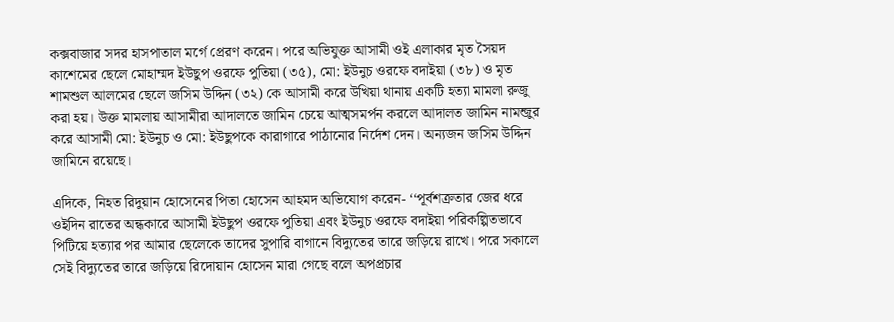কক্সবাজার সদর হাসপাতাল মর্গে প্রেরণ করেন। পরে অভিযুক্ত আসামী ওই এলাকার মৃত সৈয়দ কাশেমের ছেলে মোহাম্মদ ইউছুপ ওরফে পুতিয়া (৩৫), মো: ইউনুচ ওরফে বদাইয়া (৩৮) ও মৃত শামশুল আলমের ছেলে জসিম উদ্দিন (৩২) কে আসামী করে উখিয়া থানায় একটি হত্যা মামলা রুজু করা হয়। উক্ত মামলায় আসামীরা আদালতে জামিন চেয়ে আত্মসমর্পন করলে আদালত জামিন নামন্জুর করে আসামী মো: ইউনুচ ও মো: ইউছুপকে কারাগারে পাঠানোর নির্দেশ দেন। অন্যজন জসিম উদ্দিন জামিনে রয়েছে।

এদিকে, নিহত রিদুয়ান হোসেনের পিতা হোসেন আহমদ অভিযোগ করেন- ‘‘পূর্বশক্রতার জের ধরে ওইদিন রাতের অন্ধকারে আসামী ইউছুপ ওরফে পুতিয়া এবং ইউনুচ ওরফে বদাইয়া পরিকল্পিতভাবে পিটিয়ে হত্যার পর আমার ছেলেকে তাদের সুপারি বাগানে বিদ্যুতের তারে জড়িয়ে রাখে। পরে সকালে সেই বিদ্যুতের তারে জড়িয়ে রিদোয়ান হোসেন মারা গেছে বলে অপপ্রচার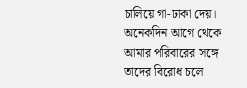চালিয়ে গা-ঢাকা দেয়। অনেকদিন আগে থেকে আমার পরিবারের সঙ্গে তাদের বিরোধ চলে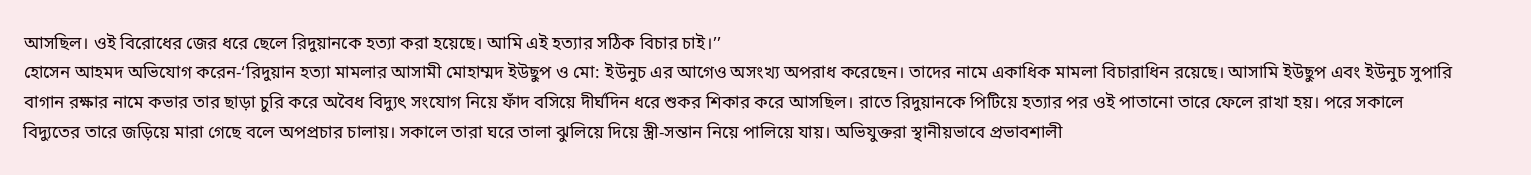আসছিল। ওই বিরোধের জের ধরে ছেলে রিদুয়ানকে হত্যা করা হয়েছে। আমি এই হত্যার সঠিক বিচার চাই।’’
হোসেন আহমদ অভিযোগ করেন-‘রিদুয়ান হত্যা মামলার আসামী মোহাম্মদ ইউছুপ ও মো: ইউনুচ এর আগেও অসংখ্য অপরাধ করেছেন। তাদের নামে একাধিক মামলা বিচারাধিন রয়েছে। আসামি ইউছুপ এবং ইউনুচ সুপারি বাগান রক্ষার নামে কভার তার ছাড়া চুরি করে অবৈধ বিদ্যুৎ সংযোগ নিয়ে ফাঁদ বসিয়ে দীর্ঘদিন ধরে শুকর শিকার করে আসছিল। রাতে রিদুয়ানকে পিটিয়ে হত্যার পর ওই পাতানো তারে ফেলে রাখা হয়। পরে সকালে বিদ্যুতের তারে জড়িয়ে মারা গেছে বলে অপপ্রচার চালায়। সকালে তারা ঘরে তালা ঝুলিয়ে দিয়ে স্ত্রী-সন্তান নিয়ে পালিয়ে যায়। অভিযুক্তরা স্থানীয়ভাবে প্রভাবশালী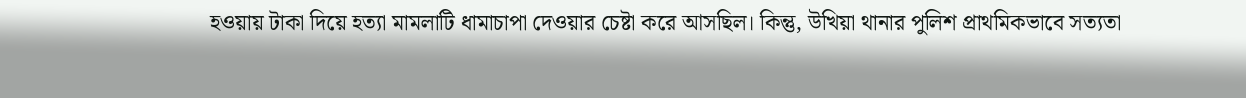হওয়ায় টাকা দিয়ে হত্যা মামলাটি ধামাচাপা দেওয়ার চেষ্টা করে আসছিল। কিন্তু, উখিয়া থানার পুলিশ প্রাথমিকভাবে সত্যতা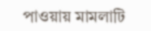পাওয়ায় মামলাটি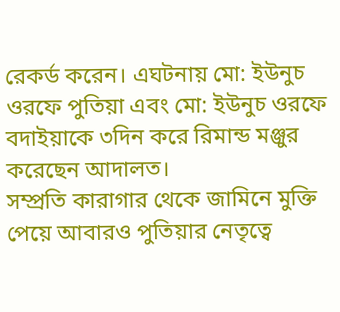রেকর্ড করেন। এঘটনায় মো: ইউনুচ ওরফে পুতিয়া এবং মো: ইউনুচ ওরফে বদাইয়াকে ৩দিন করে রিমান্ড মঞ্জুর করেছেন আদালত।
সম্প্রতি কারাগার থেকে জামিনে মুক্তি পেয়ে আবারও পুতিয়ার নেতৃত্বে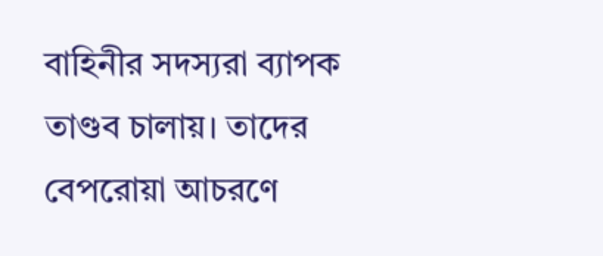বাহিনীর সদস্যরা ব্যাপক তাণ্ডব চালায়। তাদের বেপরোয়া আচরণে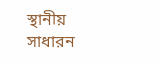স্থানীয় সাধারন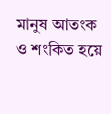মানুষ আতংক ও শংকিত হয়ে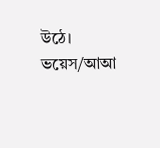উঠে।
ভয়েস/আআ